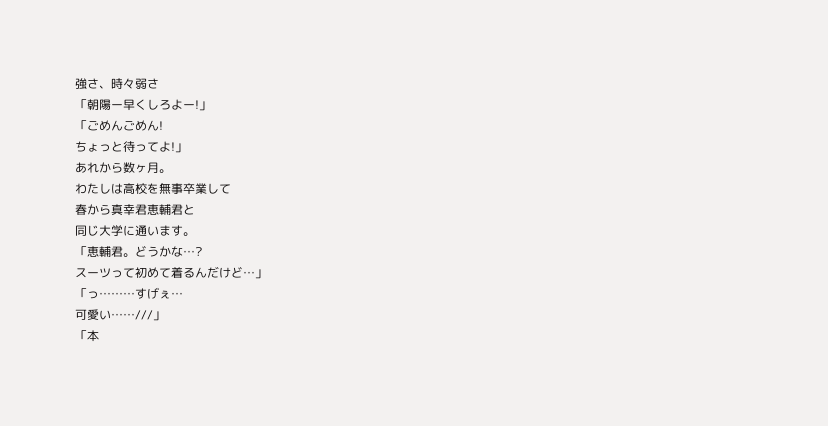強さ、時々弱さ
「朝陽ー早くしろよー!」
「ごめんごめん!
ちょっと待ってよ!」
あれから数ヶ月。
わたしは高校を無事卒業して
春から真幸君恵輔君と
同じ大学に通います。
「恵輔君。どうかな…?
スーツって初めて着るんだけど…」
「っ………すげぇ…
可愛い……///」
「本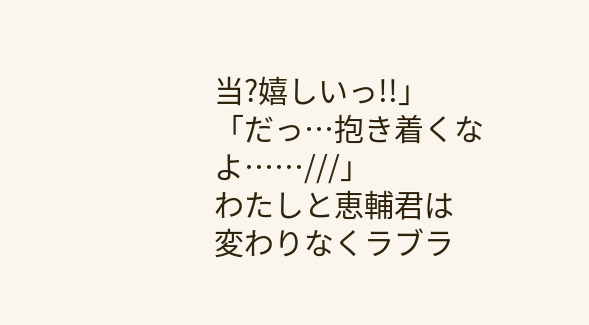当?嬉しいっ!!」
「だっ…抱き着くなよ……///」
わたしと恵輔君は
変わりなくラブラ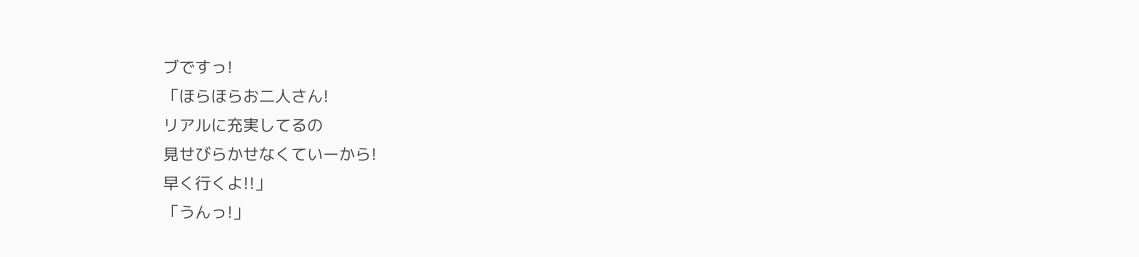ブですっ!
「ほらほらお二人さん!
リアルに充実してるの
見せびらかせなくていーから!
早く行くよ!!」
「うんっ!」